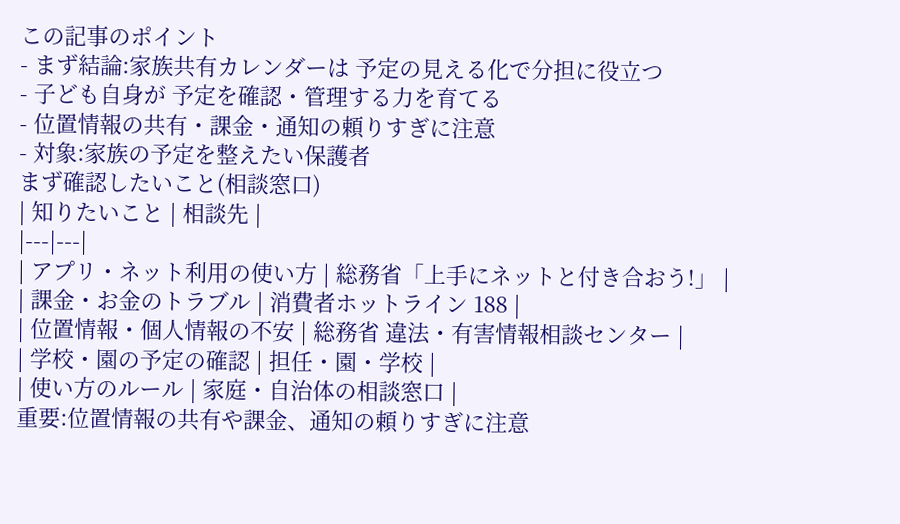この記事のポイント
- まず結論:家族共有カレンダーは 予定の見える化で分担に役立つ
- 子ども自身が 予定を確認・管理する力を育てる
- 位置情報の共有・課金・通知の頼りすぎに注意
- 対象:家族の予定を整えたい保護者
まず確認したいこと(相談窓口)
| 知りたいこと | 相談先 |
|---|---|
| アプリ・ネット利用の使い方 | 総務省「上手にネットと付き合おう!」 |
| 課金・お金のトラブル | 消費者ホットライン 188 |
| 位置情報・個人情報の不安 | 総務省 違法・有害情報相談センター |
| 学校・園の予定の確認 | 担任・園・学校 |
| 使い方のルール | 家庭・自治体の相談窓口 |
重要:位置情報の共有や課金、通知の頼りすぎに注意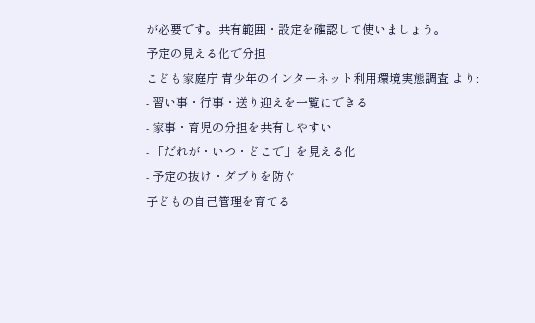が必要です。共有範囲・設定を確認して使いましょう。
予定の見える化で分担
こども家庭庁 青少年のインターネット利用環境実態調査 より:
- 習い事・行事・送り迎えを一覧にできる
- 家事・育児の分担を共有しやすい
- 「だれが・いつ・どこで」を見える化
- 予定の抜け・ダブりを防ぐ
子どもの自己管理を育てる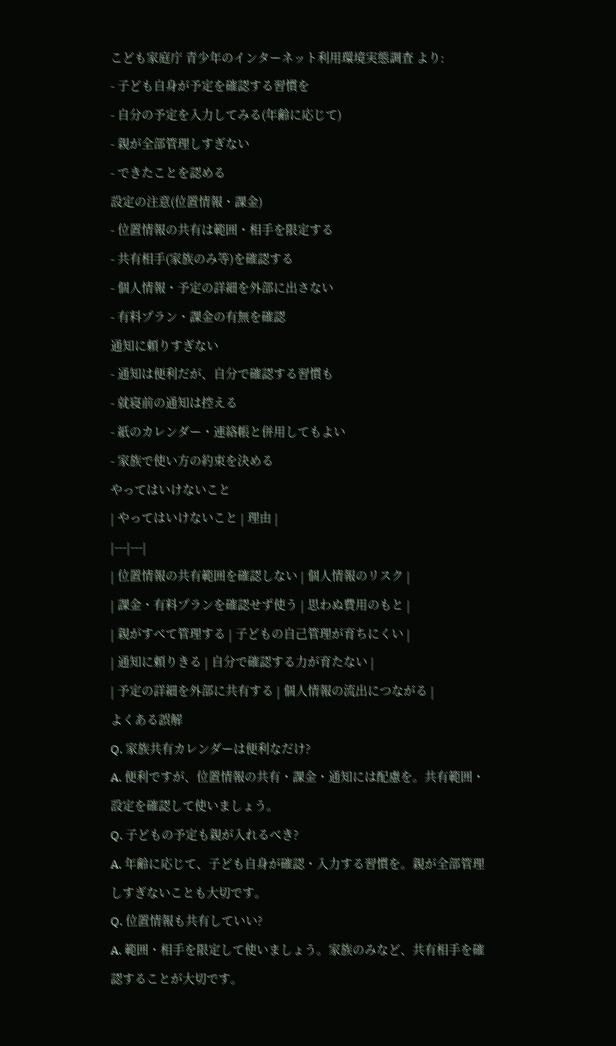こども家庭庁 青少年のインターネット利用環境実態調査 より:
- 子ども自身が予定を確認する習慣を
- 自分の予定を入力してみる(年齢に応じて)
- 親が全部管理しすぎない
- できたことを認める
設定の注意(位置情報・課金)
- 位置情報の共有は範囲・相手を限定する
- 共有相手(家族のみ等)を確認する
- 個人情報・予定の詳細を外部に出さない
- 有料プラン・課金の有無を確認
通知に頼りすぎない
- 通知は便利だが、自分で確認する習慣も
- 就寝前の通知は控える
- 紙のカレンダー・連絡帳と併用してもよい
- 家族で使い方の約束を決める
やってはいけないこと
| やってはいけないこと | 理由 |
|---|---|
| 位置情報の共有範囲を確認しない | 個人情報のリスク |
| 課金・有料プランを確認せず使う | 思わぬ費用のもと |
| 親がすべて管理する | 子どもの自己管理が育ちにくい |
| 通知に頼りきる | 自分で確認する力が育たない |
| 予定の詳細を外部に共有する | 個人情報の流出につながる |
よくある誤解
Q. 家族共有カレンダーは便利なだけ?
A. 便利ですが、位置情報の共有・課金・通知には配慮を。共有範囲・設定を確認して使いましょう。
Q. 子どもの予定も親が入れるべき?
A. 年齢に応じて、子ども自身が確認・入力する習慣を。親が全部管理しすぎないことも大切です。
Q. 位置情報も共有していい?
A. 範囲・相手を限定して使いましょう。家族のみなど、共有相手を確認することが大切です。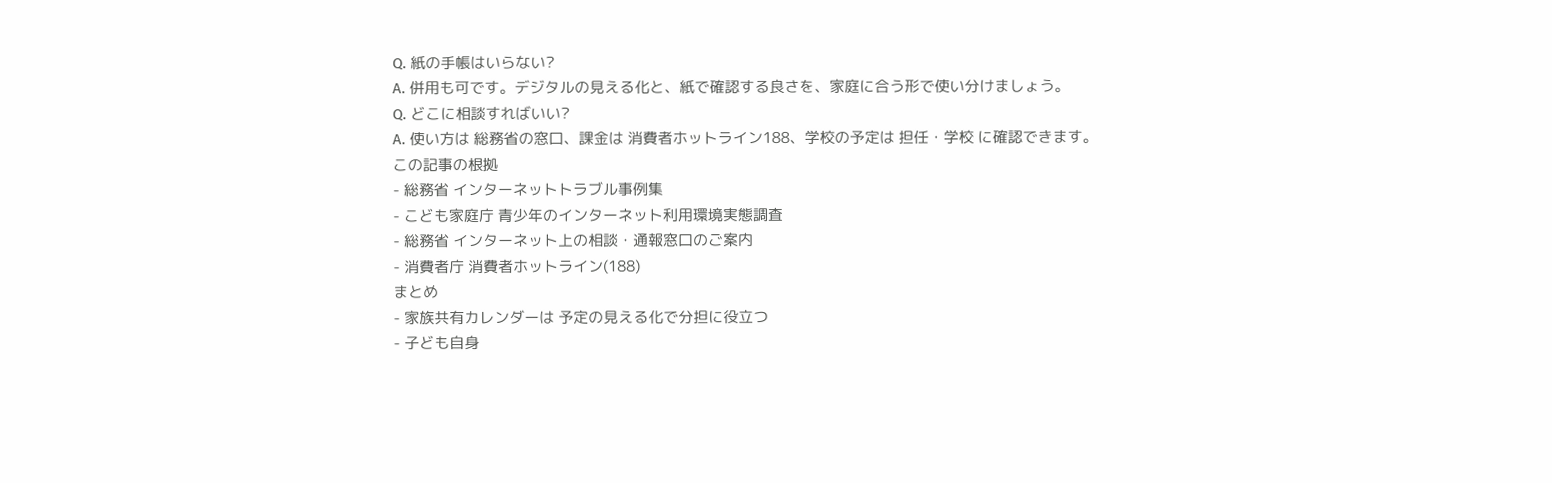Q. 紙の手帳はいらない?
A. 併用も可です。デジタルの見える化と、紙で確認する良さを、家庭に合う形で使い分けましょう。
Q. どこに相談すればいい?
A. 使い方は 総務省の窓口、課金は 消費者ホットライン188、学校の予定は 担任・学校 に確認できます。
この記事の根拠
- 総務省 インターネットトラブル事例集
- こども家庭庁 青少年のインターネット利用環境実態調査
- 総務省 インターネット上の相談・通報窓口のご案内
- 消費者庁 消費者ホットライン(188)
まとめ
- 家族共有カレンダーは 予定の見える化で分担に役立つ
- 子ども自身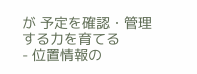が 予定を確認・管理する力を育てる
- 位置情報の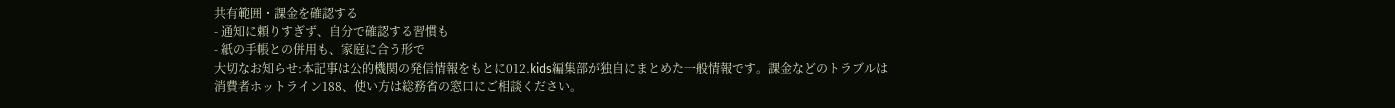共有範囲・課金を確認する
- 通知に頼りすぎず、自分で確認する習慣も
- 紙の手帳との併用も、家庭に合う形で
大切なお知らせ:本記事は公的機関の発信情報をもとに012.kids編集部が独自にまとめた一般情報です。課金などのトラブルは消費者ホットライン188、使い方は総務省の窓口にご相談ください。